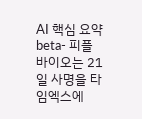AI 핵심 요약
beta- 피플바이오는 21일 사명을 타임엑스에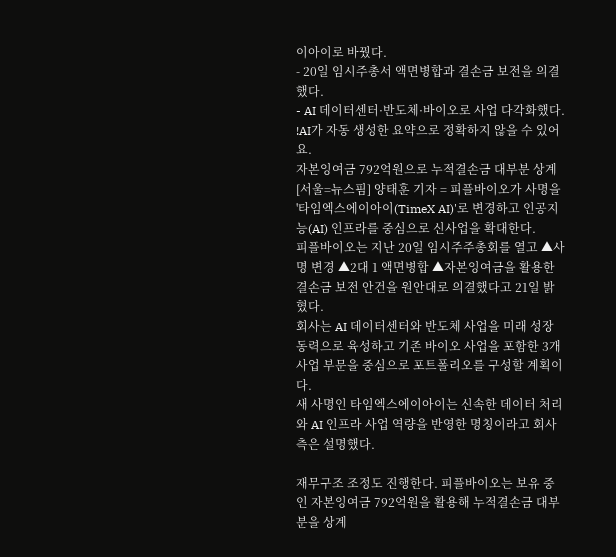이아이로 바꿨다.
- 20일 임시주총서 액면병합과 결손금 보전을 의결했다.
- AI 데이터센터·반도체·바이오로 사업 다각화했다.
!AI가 자동 생성한 요약으로 정확하지 않을 수 있어요.
자본잉여금 792억원으로 누적결손금 대부분 상계
[서울=뉴스핌] 양태훈 기자 = 피플바이오가 사명을 '타임엑스에이아이(TimeX AI)'로 변경하고 인공지능(AI) 인프라를 중심으로 신사업을 확대한다.
피플바이오는 지난 20일 임시주주총회를 열고 ▲사명 변경 ▲2대 1 액면병합 ▲자본잉여금을 활용한 결손금 보전 안건을 원안대로 의결했다고 21일 밝혔다.
회사는 AI 데이터센터와 반도체 사업을 미래 성장 동력으로 육성하고 기존 바이오 사업을 포함한 3개 사업 부문을 중심으로 포트폴리오를 구성할 계획이다.
새 사명인 타임엑스에이아이는 신속한 데이터 처리와 AI 인프라 사업 역량을 반영한 명칭이라고 회사 측은 설명했다.

재무구조 조정도 진행한다. 피플바이오는 보유 중인 자본잉여금 792억원을 활용해 누적결손금 대부분을 상계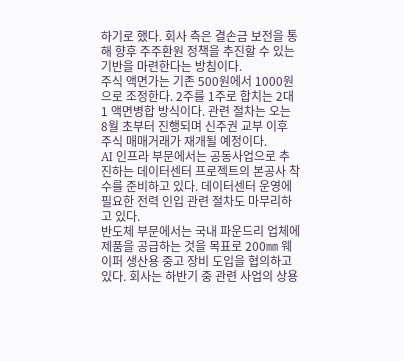하기로 했다. 회사 측은 결손금 보전을 통해 향후 주주환원 정책을 추진할 수 있는 기반을 마련한다는 방침이다.
주식 액면가는 기존 500원에서 1000원으로 조정한다. 2주를 1주로 합치는 2대 1 액면병합 방식이다. 관련 절차는 오는 8월 초부터 진행되며 신주권 교부 이후 주식 매매거래가 재개될 예정이다.
AI 인프라 부문에서는 공동사업으로 추진하는 데이터센터 프로젝트의 본공사 착수를 준비하고 있다. 데이터센터 운영에 필요한 전력 인입 관련 절차도 마무리하고 있다.
반도체 부문에서는 국내 파운드리 업체에 제품을 공급하는 것을 목표로 200㎜ 웨이퍼 생산용 중고 장비 도입을 협의하고 있다. 회사는 하반기 중 관련 사업의 상용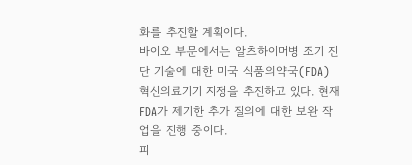화를 추진할 계획이다.
바이오 부문에서는 알츠하이머병 조기 진단 기술에 대한 미국 식품의약국(FDA) 혁신의료기기 지정을 추진하고 있다. 현재 FDA가 제기한 추가 질의에 대한 보완 작업을 진행 중이다.
피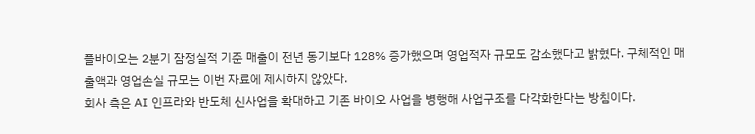플바이오는 2분기 잠정실적 기준 매출이 전년 동기보다 128% 증가했으며 영업적자 규모도 감소했다고 밝혔다. 구체적인 매출액과 영업손실 규모는 이번 자료에 제시하지 않았다.
회사 측은 AI 인프라와 반도체 신사업을 확대하고 기존 바이오 사업을 병행해 사업구조를 다각화한다는 방침이다.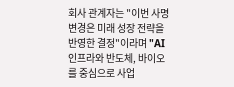회사 관계자는 "이번 사명 변경은 미래 성장 전략을 반영한 결정"이라며 "AI 인프라와 반도체, 바이오를 중심으로 사업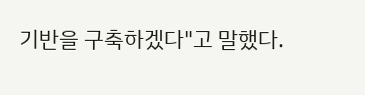기반을 구축하겠다"고 말했다.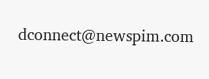dconnect@newspim.com